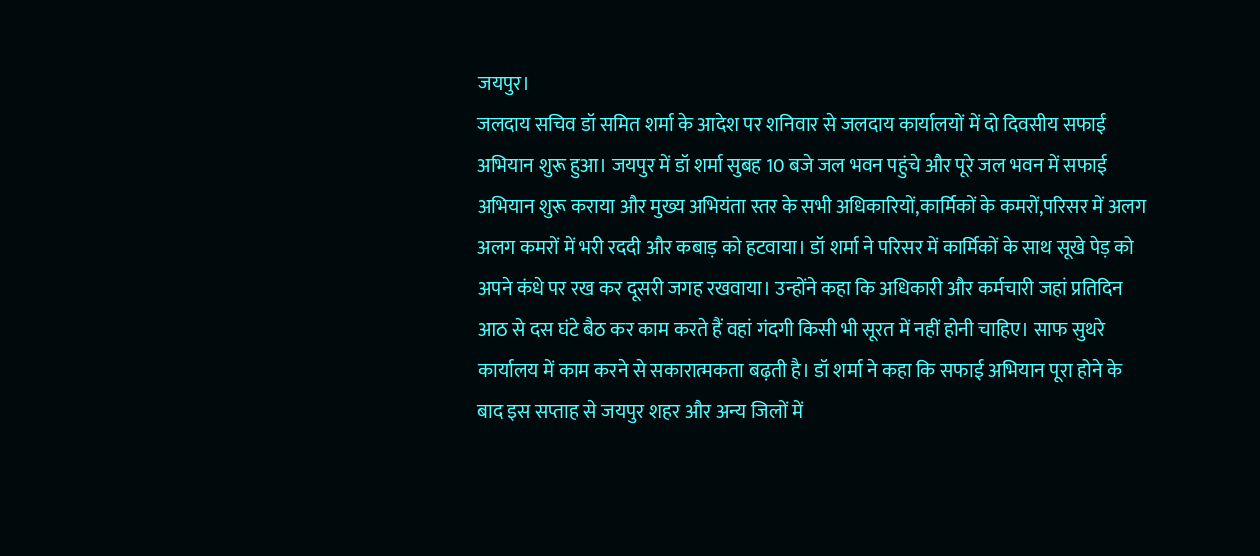जयपुर।
जलदाय सचिव डॉ समित शर्मा के आदेश पर शनिवार से जलदाय कार्यालयों में दो दिवसीय सफाई अभियान शुरू हुआ। जयपुर में डॉ शर्मा सुबह 10 बजे जल भवन पहुंचे और पूरे जल भवन में सफाई अभियान शुरू कराया और मुख्य अभियंता स्तर के सभी अधिकारियों,कार्मिकों के कमरों,परिसर में अलग अलग कमरों में भरी रददी और कबाड़ को हटवाया। डॉ शर्मा ने परिसर में कार्मिकों के साथ सूखे पेड़ को अपने कंधे पर रख कर दूसरी जगह रखवाया। उन्होंने कहा कि अधिकारी और कर्मचारी जहां प्रतिदिन आठ से दस घंटे बैठ कर काम करते हैं वहां गंदगी किसी भी सूरत में नहीं होनी चाहिए। साफ सुथरे कार्यालय में काम करने से सकारात्मकता बढ़ती है। डॉ शर्मा ने कहा कि सफाई अभियान पूरा होने के बाद इस सप्ताह से जयपुर शहर और अन्य जिलों में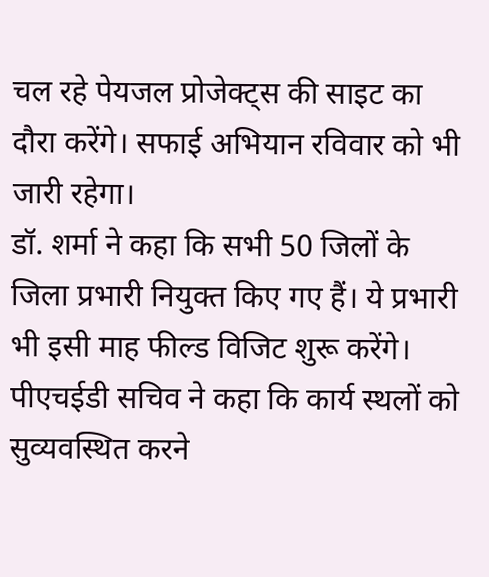चल रहे पेयजल प्रोजेक्ट्स की साइट का दौरा करेंगे। सफाई अभियान रविवार को भी जारी रहेगा।
डॉ. शर्मा ने कहा कि सभी 50 जिलों के जिला प्रभारी नियुक्त किए गए हैं। ये प्रभारी भी इसी माह फील्ड विजिट शुरू करेंगे।
पीएचईडी सचिव ने कहा कि कार्य स्थलों को सुव्यवस्थित करने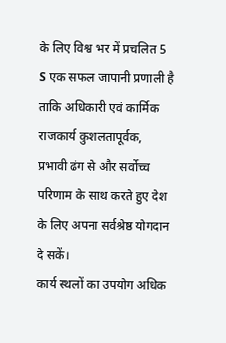के लिए विश्व भर में प्रचलित 5 S एक सफल जापानी प्रणाली है ताकि अधिकारी एवं कार्मिक राजकार्य कुशलतापूर्वक, प्रभावी ढंग से और सर्वोच्च परिणाम के साथ करते हुए देश के लिए अपना सर्वश्रेष्ठ योगदान दे सकें।
कार्य स्थलों का उपयोग अधिक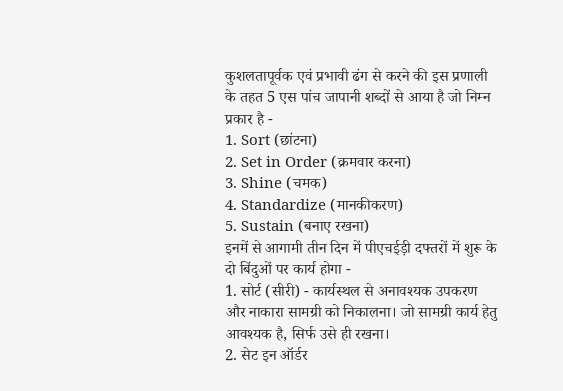कुशलतापूर्वक एवं प्रभावी ढंग से करने की इस प्रणाली के तहत 5 एस पांच जापानी शब्दों से आया है जो निम्न प्रकार है -
1. Sort (छांटना)
2. Set in Order (क्रमवार करना)
3. Shine (चमक)
4. Standardize (मानकीकरण)
5. Sustain (बनाए रखना)
इनमें से आगामी तीन दिन में पीएचईड़ी दफ्तरों में शुरू के दो बिंदुओं पर कार्य होगा -
1. सोर्ट (सीरी) - कार्यस्थल से अनावश्यक उपकरण और नाकारा सामग्री को निकालना। जो सामग्री कार्य हेतु आवश्यक है, सिर्फ उसे ही रखना।
2. सेट इन ऑर्डर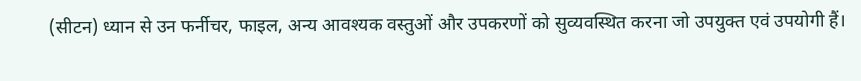(सीटन) ध्यान से उन फर्नीचर, फाइल, अन्य आवश्यक वस्तुओं और उपकरणों को सुव्यवस्थित करना जो उपयुक्त एवं उपयोगी हैं।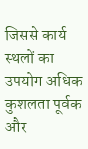जिससे कार्य स्थलों का उपयोग अधिक कुशलता पूर्वक और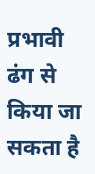प्रभावी ढंग से किया जा सकता है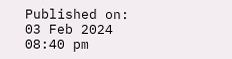Published on:
03 Feb 2024 08:40 pm